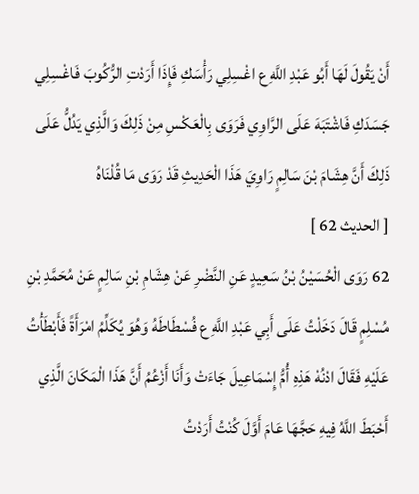أَنْ يَقُولَ لَهَا أَبُو عَبْدِ اللَّهِ ع اغْسِلِي رَأْسَكِ فَإِذَا أَرَدْتِ الرُّكُوبَ فَاغْسِلِي جَسَدَكِ فَاشْتَبَهَ عَلَى الرَّاوِي فَرَوَى بِالْعَكْسِ مِنْ ذَلِكَ وَالَّذِي يَدُلُّ عَلَى ذَلِكَ أَنَّ هِشَامَ بْنَ سَالِمٍ رَاوِيَ هَذَا الْحَدِيثِ قَدْ رَوَى مَا قُلْنَاهُ
[ الحديث 62 ]
62 رَوَى الْحُسَيْنُ بْنُ سَعِيدٍ عَنِ النَّضْرِ عَنْ هِشَامِ بْنِ سَالِمٍ عَنْ مُحَمَّدِ بْنِ مُسْلِمٍ قَالَ دَخَلْتُ عَلَى أَبِي عَبْدِ اللَّهِ ع فُسْطَاطَهُ وَهُوَ يُكَلِّمُ امْرَأَةً فَأَبْطَأْتُ عَلَيْهِ فَقَالَ ادْنُهْ هَذِهِ أُمُّ إِسْمَاعِيلَ جَاءَتْ وَأَنَا أَزْعُمُ أَنَّ هَذَا الْمَكَانَ الَّذِي أَحْبَطَ اللَّهُ فِيهِ حَجَّهَا عَامَ أَوَّلَ كُنْتُ أَرَدْتُ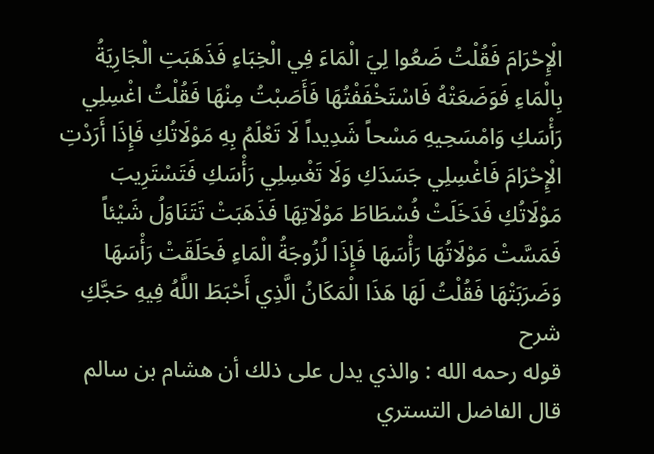الْإِحْرَامَ فَقُلْتُ ضَعُوا لِيَ الْمَاءَ فِي الْخِبَاءِ فَذَهَبَتِ الْجَارِيَةُ بِالْمَاءِ فَوَضَعَتْهُ فَاسْتَخْفَفْتُهَا فَأَصَبْتُ مِنْهَا فَقُلْتُ اغْسِلِي رَأْسَكِ وَامْسَحِيهِ مَسْحاً شَدِيداً لَا تَعْلَمُ بِهِ مَوْلَاتُكِ فَإِذَا أَرَدْتِ الْإِحْرَامَ فَاغْسِلِي جَسَدَكِ وَلَا تَغْسِلِي رَأْسَكِ فَتَسْتَرِيبَ مَوْلَاتُكِ فَدَخَلَتْ فُسْطَاطَ مَوْلَاتِهَا فَذَهَبَتْ تَتَنَاوَلُ شَيْئاً فَمَسَّتْ مَوْلَاتُهَا رَأْسَهَا فَإِذَا لُزُوجَةُ الْمَاءِ فَحَلَقَتْ رَأْسَهَا وَضَرَبَتْهَا فَقُلْتُ لَهَا هَذَا الْمَكَانُ الَّذِي أَحْبَطَ اللَّهُ فِيهِ حَجَّكِ
شرح
قوله رحمه الله : والذي يدل على ذلك أن هشام بن سالم قال الفاضل التستري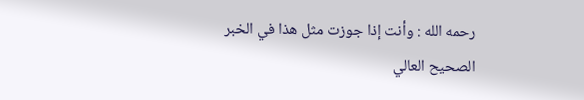رحمه الله : وأنت إذا جوزت مثل هذا في الخبر الصحيح العالي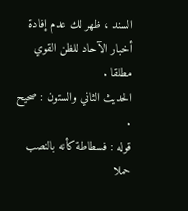السند ، ظهر لك عدم إفادة أخبار الآحاد للظن القوي مطلقا .
الحديث الثاني والستون : صحيح .
قوله : فسطاطة كأنه بالنصب حملا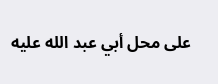على محل أبي عبد الله عليه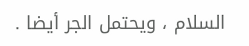السلام ، ويحتمل الجر أيضا .